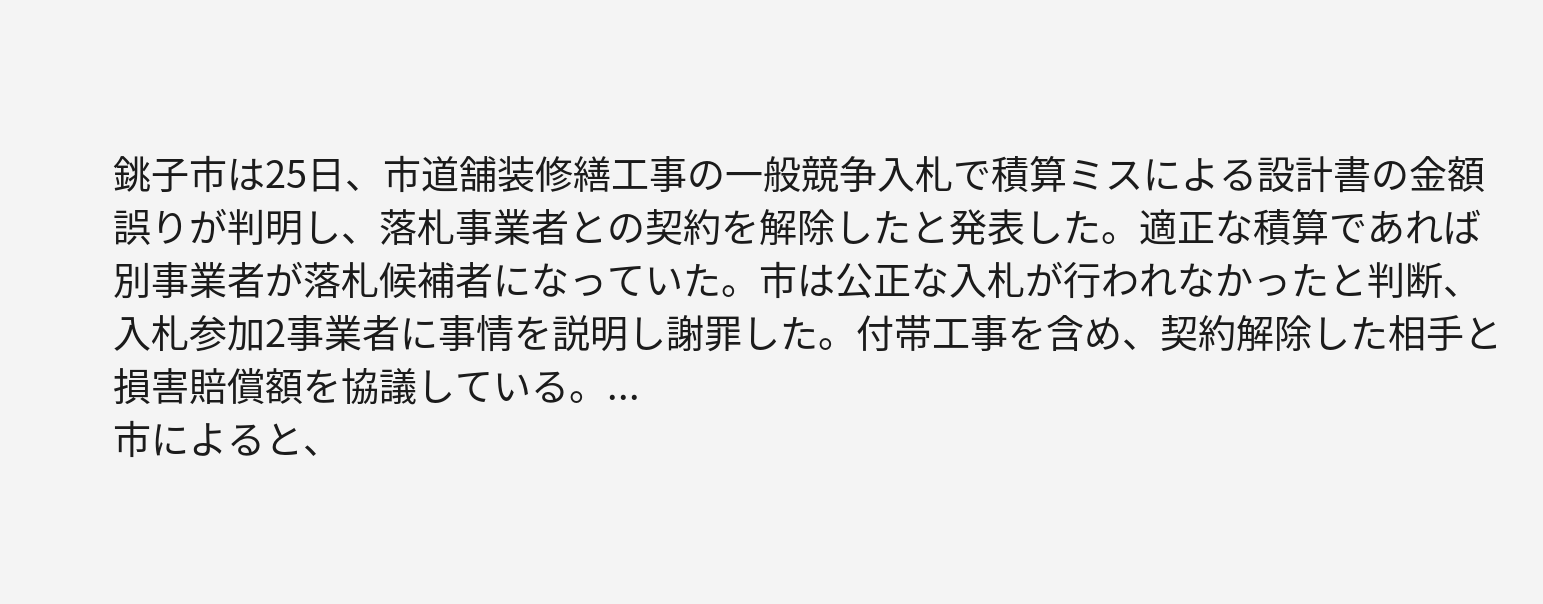銚子市は25日、市道舗装修繕工事の一般競争入札で積算ミスによる設計書の金額誤りが判明し、落札事業者との契約を解除したと発表した。適正な積算であれば別事業者が落札候補者になっていた。市は公正な入札が行われなかったと判断、入札参加2事業者に事情を説明し謝罪した。付帯工事を含め、契約解除した相手と損害賠償額を協議している。...
市によると、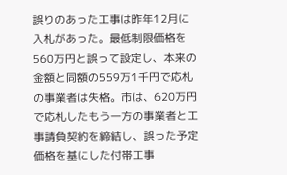誤りのあった工事は昨年12月に入札があった。最低制限価格を560万円と誤って設定し、本来の金額と同額の559万1千円で応札の事業者は失格。市は、620万円で応札したもう一方の事業者と工事請負契約を締結し、誤った予定価格を基にした付帯工事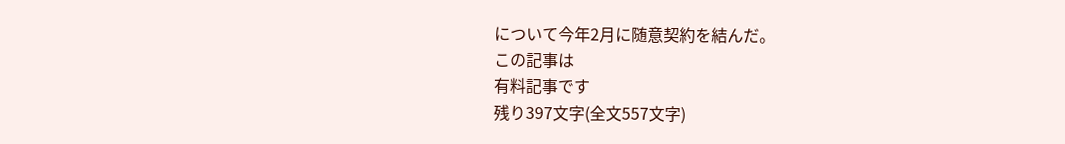について今年2月に随意契約を結んだ。
この記事は
有料記事です
残り397文字(全文557文字)